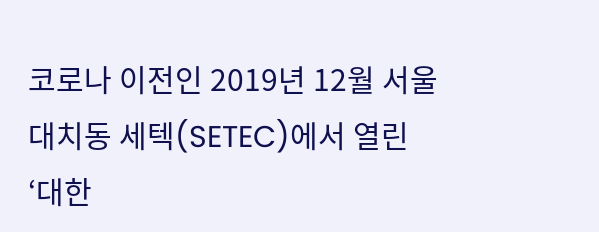코로나 이전인 2019년 12월 서울 대치동 세텍(SETEC)에서 열린 ‘대한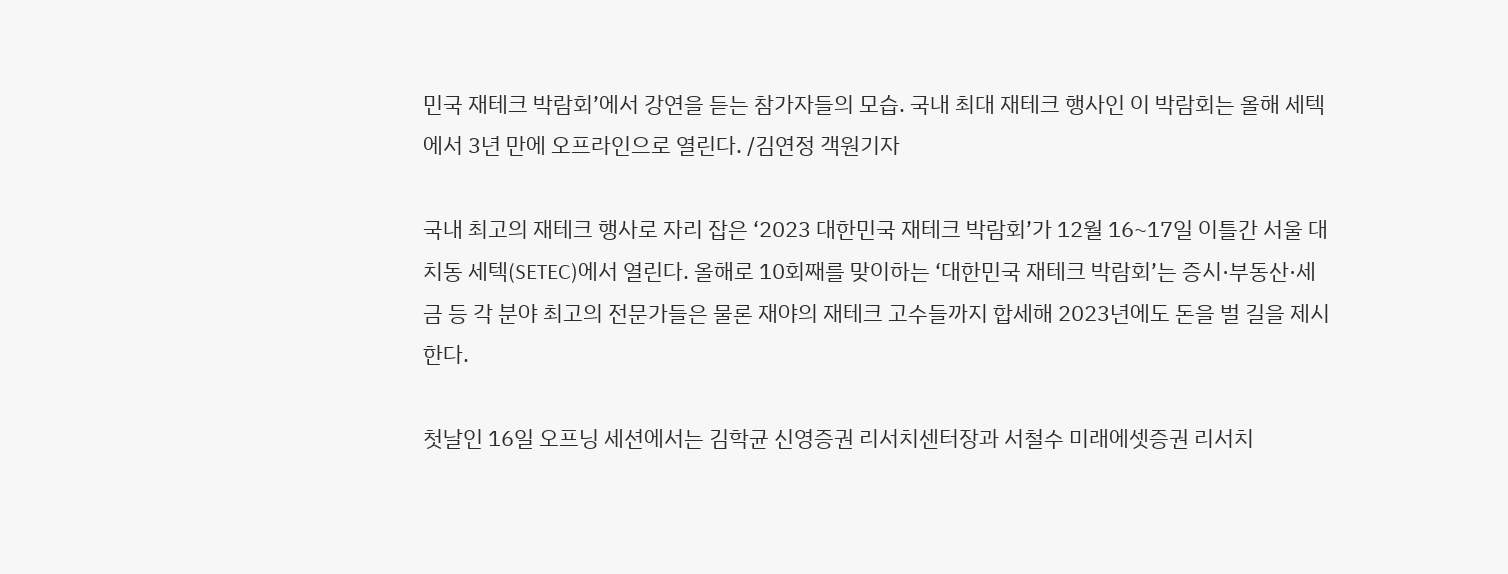민국 재테크 박람회’에서 강연을 듣는 참가자들의 모습. 국내 최대 재테크 행사인 이 박람회는 올해 세텍에서 3년 만에 오프라인으로 열린다. /김연정 객원기자

국내 최고의 재테크 행사로 자리 잡은 ‘2023 대한민국 재테크 박람회’가 12월 16~17일 이틀간 서울 대치동 세텍(SETEC)에서 열린다. 올해로 10회째를 맞이하는 ‘대한민국 재테크 박람회’는 증시·부동산·세금 등 각 분야 최고의 전문가들은 물론 재야의 재테크 고수들까지 합세해 2023년에도 돈을 벌 길을 제시한다.

첫날인 16일 오프닝 세션에서는 김학균 신영증권 리서치센터장과 서철수 미래에셋증권 리서치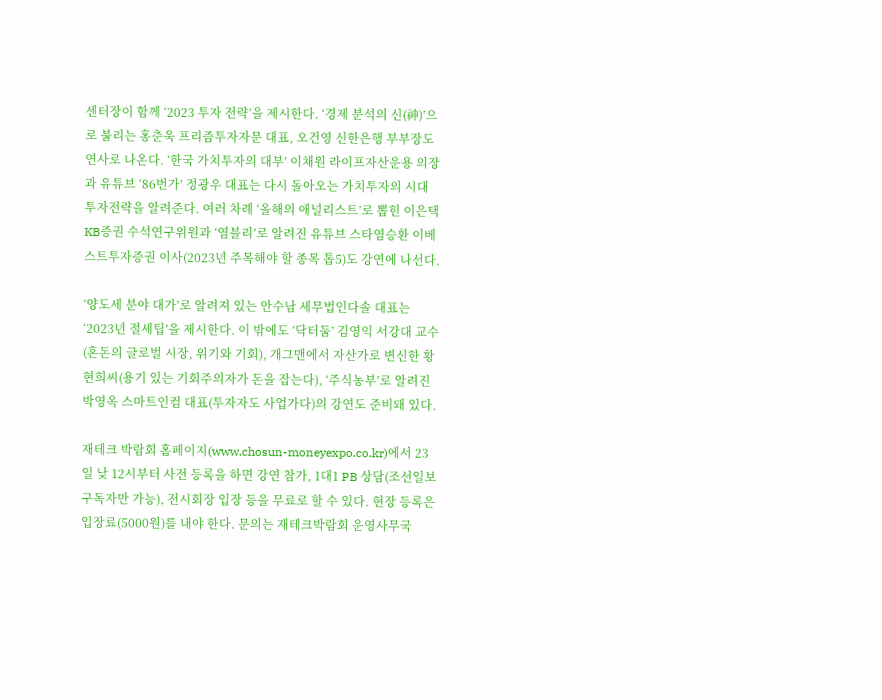센터장이 함께 ‘2023 투자 전략’을 제시한다. ‘경제 분석의 신(神)’으로 불리는 홍춘욱 프리즘투자자문 대표, 오건영 신한은행 부부장도 연사로 나온다. ‘한국 가치투자의 대부’ 이채원 라이프자산운용 의장과 유튜브 ‘86번가’ 정광우 대표는 다시 돌아오는 가치투자의 시대 투자전략을 알려준다. 여러 차례 ‘올해의 애널리스트’로 뽑힌 이은택 KB증권 수석연구위원과 ‘염블리’로 알려진 유튜브 스타염승환 이베스트투자증권 이사(2023년 주목해야 할 종목 톱5)도 강연에 나선다.

‘양도세 분야 대가’로 알려져 있는 안수남 세무법인다솔 대표는 ‘2023년 절세팁’을 제시한다. 이 밖에도 ‘닥터둠’ 김영익 서강대 교수(혼돈의 글로벌 시장, 위기와 기회), 개그맨에서 자산가로 변신한 황현희씨(용기 있는 기회주의자가 돈을 잡는다), ‘주식농부’로 알려진 박영옥 스마트인컴 대표(투자자도 사업가다)의 강연도 준비돼 있다.

재테크 박람회 홈페이지(www.chosun-moneyexpo.co.kr)에서 23일 낮 12시부터 사전 등록을 하면 강연 참가, 1대1 PB 상담(조선일보 구독자만 가능), 전시회장 입장 등을 무료로 할 수 있다. 현장 등록은 입장료(5000원)를 내야 한다. 문의는 재테크박람회 운영사무국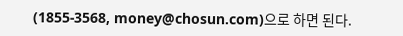(1855-3568, money@chosun.com)으로 하면 된다.